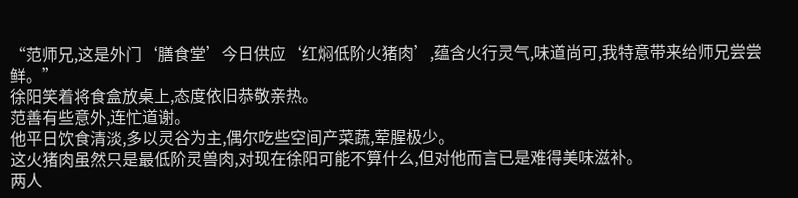“范师兄,这是外门‘膳食堂’今日供应‘红焖低阶火猪肉’,蕴含火行灵气,味道尚可,我特意带来给师兄尝尝鲜。”
徐阳笑着将食盒放桌上,态度依旧恭敬亲热。
范善有些意外,连忙道谢。
他平日饮食清淡,多以灵谷为主,偶尔吃些空间产菜蔬,荤腥极少。
这火猪肉虽然只是最低阶灵兽肉,对现在徐阳可能不算什么,但对他而言已是难得美味滋补。
两人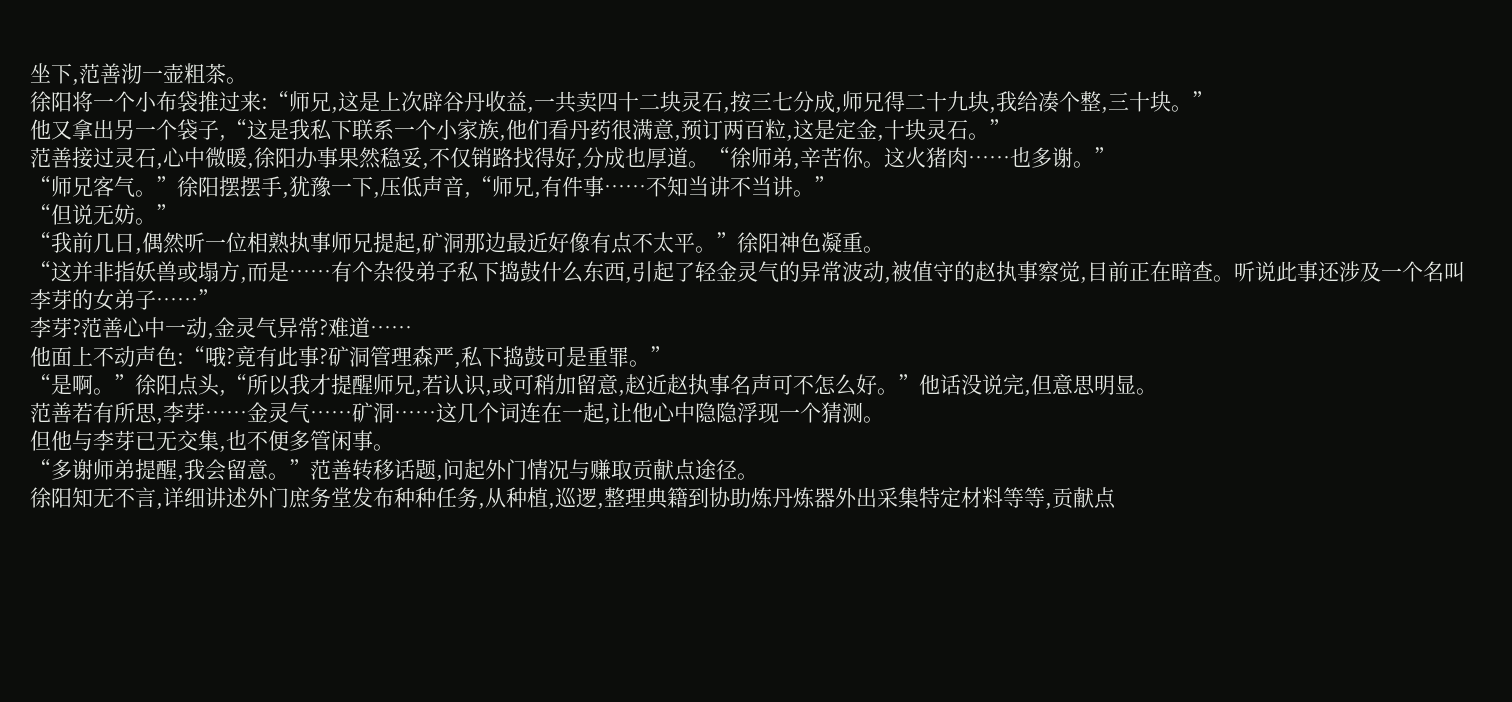坐下,范善沏一壶粗茶。
徐阳将一个小布袋推过来:“师兄,这是上次辟谷丹收益,一共卖四十二块灵石,按三七分成,师兄得二十九块,我给凑个整,三十块。”
他又拿出另一个袋子,“这是我私下联系一个小家族,他们看丹药很满意,预订两百粒,这是定金,十块灵石。”
范善接过灵石,心中微暖,徐阳办事果然稳妥,不仅销路找得好,分成也厚道。“徐师弟,辛苦你。这火猪肉……也多谢。”
“师兄客气。”徐阳摆摆手,犹豫一下,压低声音,“师兄,有件事……不知当讲不当讲。”
“但说无妨。”
“我前几日,偶然听一位相熟执事师兄提起,矿洞那边最近好像有点不太平。”徐阳神色凝重。
“这并非指妖兽或塌方,而是……有个杂役弟子私下捣鼓什么东西,引起了轻金灵气的异常波动,被值守的赵执事察觉,目前正在暗查。听说此事还涉及一个名叫李芽的女弟子……”
李芽?范善心中一动,金灵气异常?难道……
他面上不动声色:“哦?竟有此事?矿洞管理森严,私下捣鼓可是重罪。”
“是啊。”徐阳点头,“所以我才提醒师兄,若认识,或可稍加留意,赵近赵执事名声可不怎么好。”他话没说完,但意思明显。
范善若有所思,李芽……金灵气……矿洞……这几个词连在一起,让他心中隐隐浮现一个猜测。
但他与李芽已无交集,也不便多管闲事。
“多谢师弟提醒,我会留意。”范善转移话题,问起外门情况与赚取贡献点途径。
徐阳知无不言,详细讲述外门庶务堂发布种种任务,从种植,巡逻,整理典籍到协助炼丹炼器外出采集特定材料等等,贡献点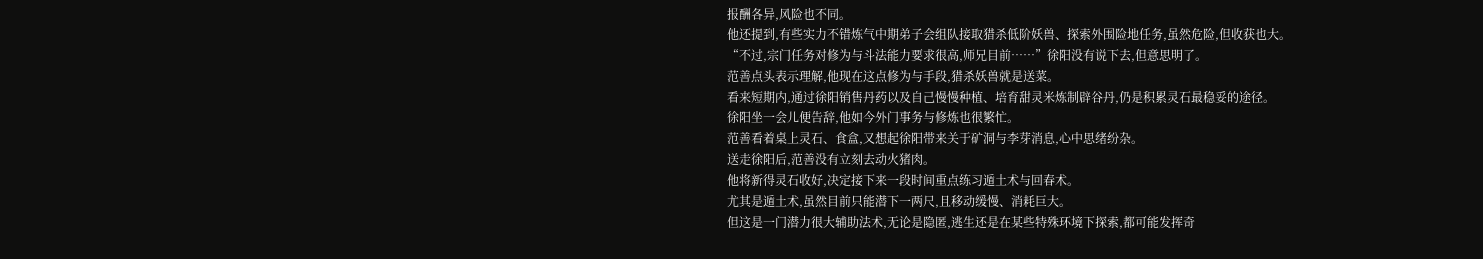报酬各异,风险也不同。
他还提到,有些实力不错炼气中期弟子会组队接取猎杀低阶妖兽、探索外围险地任务,虽然危险,但收获也大。
“不过,宗门任务对修为与斗法能力要求很高,师兄目前……”徐阳没有说下去,但意思明了。
范善点头表示理解,他现在这点修为与手段,猎杀妖兽就是送菜。
看来短期内,通过徐阳销售丹药以及自己慢慢种植、培育甜灵米炼制辟谷丹,仍是积累灵石最稳妥的途径。
徐阳坐一会儿便告辞,他如今外门事务与修炼也很繁忙。
范善看着桌上灵石、食盒,又想起徐阳带来关于矿洞与李芽消息,心中思绪纷杂。
送走徐阳后,范善没有立刻去动火猪肉。
他将新得灵石收好,决定接下来一段时间重点练习遁土术与回春术。
尤其是遁土术,虽然目前只能潜下一两尺,且移动缓慢、消耗巨大。
但这是一门潜力很大辅助法术,无论是隐匿,逃生还是在某些特殊环境下探索,都可能发挥奇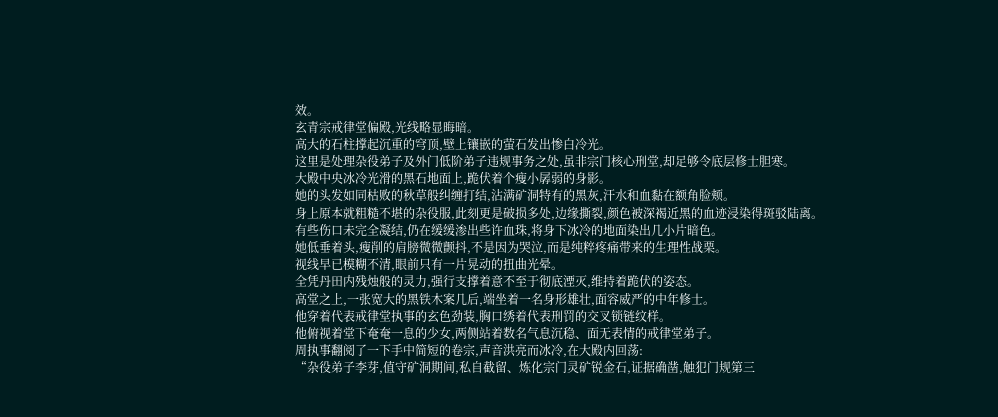效。
玄青宗戒律堂偏殿,光线略显晦暗。
高大的石柱撑起沉重的穹顶,壁上镶嵌的萤石发出惨白冷光。
这里是处理杂役弟子及外门低阶弟子违规事务之处,虽非宗门核心刑堂,却足够令底层修士胆寒。
大殿中央冰冷光滑的黑石地面上,跪伏着个瘦小孱弱的身影。
她的头发如同枯败的秋草般纠缠打结,沾满矿洞特有的黑灰,汗水和血黏在额角脸颊。
身上原本就粗糙不堪的杂役服,此刻更是破损多处,边缘撕裂,颜色被深褐近黑的血迹浸染得斑驳陆离。
有些伤口未完全凝结,仍在缓缓渗出些许血珠,将身下冰冷的地面染出几小片暗色。
她低垂着头,瘦削的肩膀微微颤抖,不是因为哭泣,而是纯粹疼痛带来的生理性战栗。
视线早已模糊不清,眼前只有一片晃动的扭曲光晕。
全凭丹田内残烛般的灵力,强行支撑着意不至于彻底湮灭,维持着跪伏的姿态。
高堂之上,一张宽大的黑铁木案几后,端坐着一名身形雄壮,面容威严的中年修士。
他穿着代表戒律堂执事的玄色劲装,胸口绣着代表刑罚的交叉锁链纹样。
他俯视着堂下奄奄一息的少女,两侧站着数名气息沉稳、面无表情的戒律堂弟子。
周执事翻阅了一下手中简短的卷宗,声音洪亮而冰冷,在大殿内回荡:
“杂役弟子李芽,值守矿洞期间,私自截留、炼化宗门灵矿锐金石,证据确凿,触犯门规第三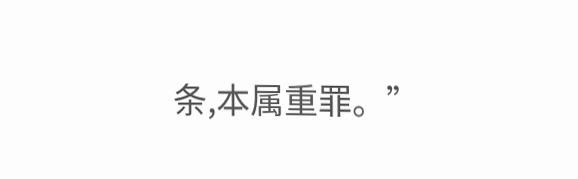条,本属重罪。”